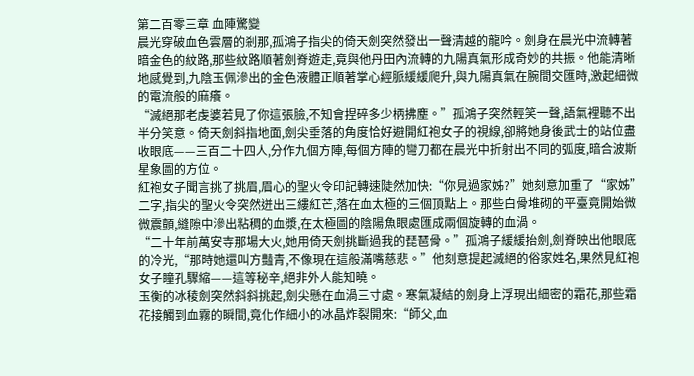第二百零三章 血陣驚變
晨光穿破血色雲層的剎那,孤鴻子指尖的倚天劍突然發出一聲清越的龍吟。劍身在晨光中流轉著暗金色的紋路,那些紋路順著劍脊遊走,竟與他丹田內流轉的九陽真氣形成奇妙的共振。他能清晰地感覺到,九陰玉佩滲出的金色液體正順著掌心經脈緩緩爬升,與九陽真氣在腕間交匯時,激起細微的電流般的麻癢。
“滅絕那老虔婆若見了你這張臉,不知會捏碎多少柄拂塵。”孤鴻子突然輕笑一聲,語氣裡聽不出半分笑意。倚天劍斜指地面,劍尖垂落的角度恰好避開紅袍女子的視線,卻將她身後武士的站位盡收眼底——三百二十四人,分作九個方陣,每個方陣的彎刀都在晨光中折射出不同的弧度,暗合波斯星象圖的方位。
紅袍女子聞言挑了挑眉,眉心的聖火令印記轉速陡然加快:“你見過家姊?”她刻意加重了“家姊”二字,指尖的聖火令突然迸出三縷紅芒,落在血太極的三個頂點上。那些白骨堆砌的平臺竟開始微微震顫,縫隙中滲出粘稠的血漿,在太極圖的陰陽魚眼處匯成兩個旋轉的血渦。
“二十年前萬安寺那場大火,她用倚天劍挑斷過我的琵琶骨。”孤鴻子緩緩抬劍,劍脊映出他眼底的冷光,“那時她還叫方豔青,不像現在這般滿嘴慈悲。”他刻意提起滅絕的俗家姓名,果然見紅袍女子瞳孔驟縮——這等秘辛,絕非外人能知曉。
玉衡的冰稜劍突然斜斜挑起,劍尖懸在血渦三寸處。寒氣凝結的劍身上浮現出細密的霜花,那些霜花接觸到血霧的瞬間,竟化作細小的冰晶炸裂開來:“師父,血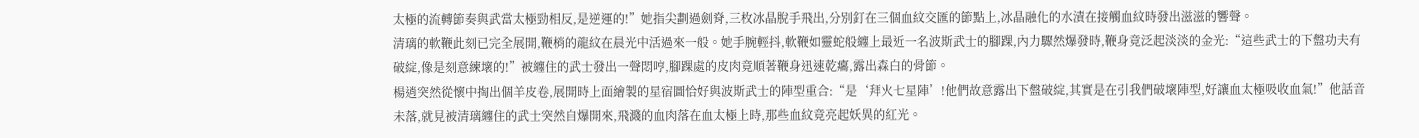太極的流轉節奏與武當太極勁相反,是逆運的!”她指尖劃過劍脊,三枚冰晶脫手飛出,分別釘在三個血紋交匯的節點上,冰晶融化的水漬在接觸血紋時發出滋滋的響聲。
清璃的軟鞭此刻已完全展開,鞭梢的龍紋在晨光中活過來一般。她手腕輕抖,軟鞭如靈蛇般纏上最近一名波斯武士的腳踝,內力驟然爆發時,鞭身竟泛起淡淡的金光:“這些武士的下盤功夫有破綻,像是刻意練壞的!”被纏住的武士發出一聲悶哼,腳踝處的皮肉竟順著鞭身迅速乾癟,露出森白的骨節。
楊逍突然從懷中掏出個羊皮卷,展開時上面繪製的星宿圖恰好與波斯武士的陣型重合:“是‘拜火七星陣’!他們故意露出下盤破綻,其實是在引我們破壞陣型,好讓血太極吸收血氣!”他話音未落,就見被清璃纏住的武士突然自爆開來,飛濺的血肉落在血太極上時,那些血紋竟亮起妖異的紅光。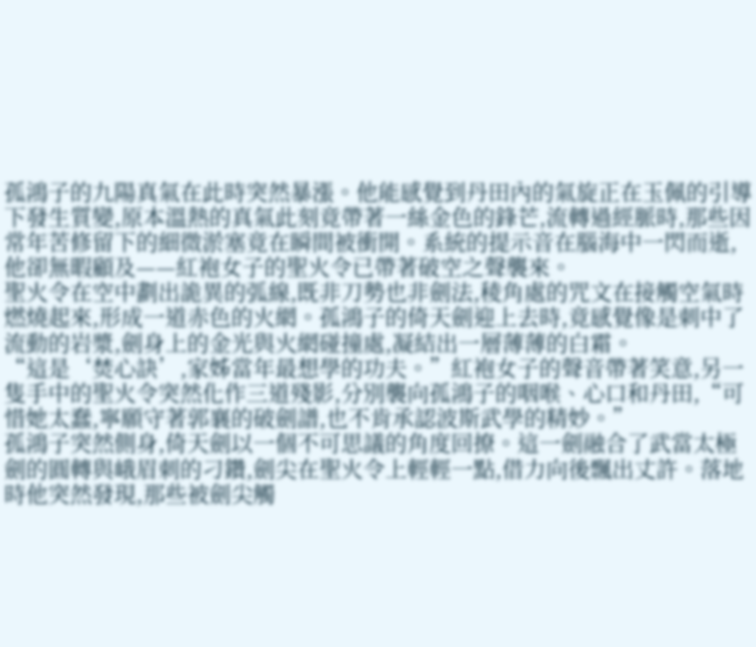孤鴻子的九陽真氣在此時突然暴漲。他能感覺到丹田內的氣旋正在玉佩的引導下發生質變,原本溫熱的真氣此刻竟帶著一絲金色的鋒芒,流轉過經脈時,那些因常年苦修留下的細微淤塞竟在瞬間被衝開。系統的提示音在腦海中一閃而逝,他卻無暇顧及——紅袍女子的聖火令已帶著破空之聲襲來。
聖火令在空中劃出詭異的弧線,既非刀勢也非劍法,稜角處的咒文在接觸空氣時燃燒起來,形成一道赤色的火網。孤鴻子的倚天劍迎上去時,竟感覺像是刺中了流動的岩漿,劍身上的金光與火網碰撞處,凝結出一層薄薄的白霜。
“這是‘焚心訣’,家姊當年最想學的功夫。”紅袍女子的聲音帶著笑意,另一隻手中的聖火令突然化作三道殘影,分別襲向孤鴻子的咽喉、心口和丹田,“可惜她太蠢,寧願守著郭襄的破劍譜,也不肯承認波斯武學的精妙。”
孤鴻子突然側身,倚天劍以一個不可思議的角度回撩。這一劍融合了武當太極劍的圓轉與峨眉刺的刁鑽,劍尖在聖火令上輕輕一點,借力向後飄出丈許。落地時他突然發現,那些被劍尖觸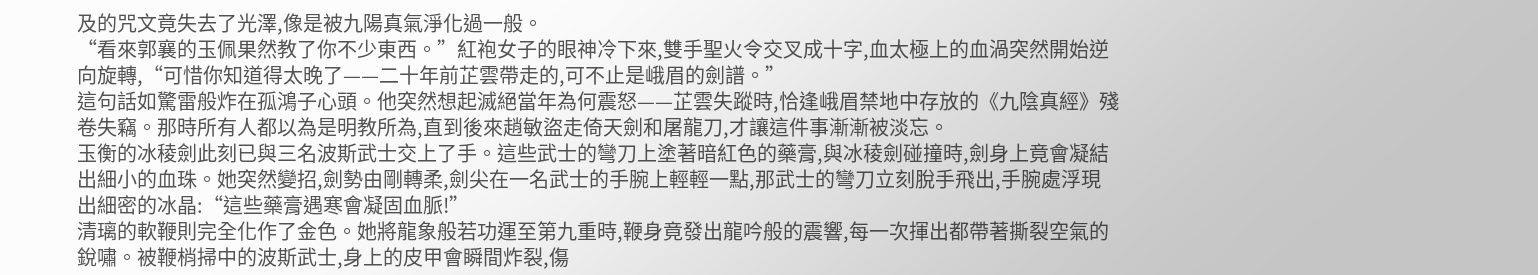及的咒文竟失去了光澤,像是被九陽真氣淨化過一般。
“看來郭襄的玉佩果然教了你不少東西。”紅袍女子的眼神冷下來,雙手聖火令交叉成十字,血太極上的血渦突然開始逆向旋轉,“可惜你知道得太晚了——二十年前芷雲帶走的,可不止是峨眉的劍譜。”
這句話如驚雷般炸在孤鴻子心頭。他突然想起滅絕當年為何震怒——芷雲失蹤時,恰逢峨眉禁地中存放的《九陰真經》殘卷失竊。那時所有人都以為是明教所為,直到後來趙敏盜走倚天劍和屠龍刀,才讓這件事漸漸被淡忘。
玉衡的冰稜劍此刻已與三名波斯武士交上了手。這些武士的彎刀上塗著暗紅色的藥膏,與冰稜劍碰撞時,劍身上竟會凝結出細小的血珠。她突然變招,劍勢由剛轉柔,劍尖在一名武士的手腕上輕輕一點,那武士的彎刀立刻脫手飛出,手腕處浮現出細密的冰晶:“這些藥膏遇寒會凝固血脈!”
清璃的軟鞭則完全化作了金色。她將龍象般若功運至第九重時,鞭身竟發出龍吟般的震響,每一次揮出都帶著撕裂空氣的銳嘯。被鞭梢掃中的波斯武士,身上的皮甲會瞬間炸裂,傷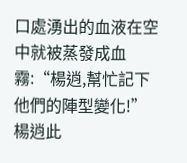口處湧出的血液在空中就被蒸發成血霧:“楊逍,幫忙記下他們的陣型變化!”
楊逍此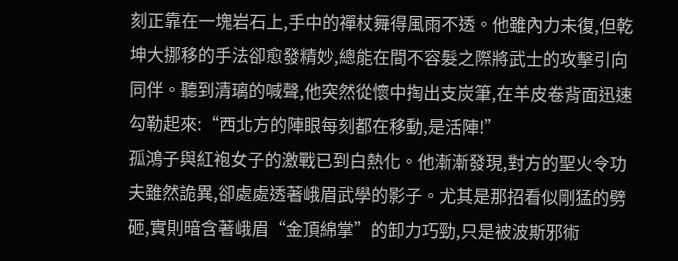刻正靠在一塊岩石上,手中的禪杖舞得風雨不透。他雖內力未復,但乾坤大挪移的手法卻愈發精妙,總能在間不容髮之際將武士的攻擊引向同伴。聽到清璃的喊聲,他突然從懷中掏出支炭筆,在羊皮卷背面迅速勾勒起來:“西北方的陣眼每刻都在移動,是活陣!”
孤鴻子與紅袍女子的激戰已到白熱化。他漸漸發現,對方的聖火令功夫雖然詭異,卻處處透著峨眉武學的影子。尤其是那招看似剛猛的劈砸,實則暗含著峨眉“金頂綿掌”的卸力巧勁,只是被波斯邪術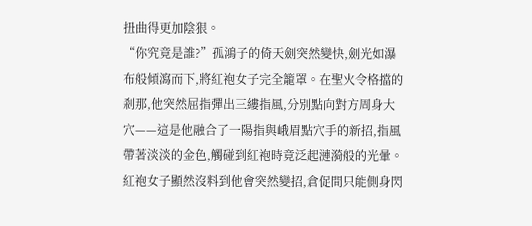扭曲得更加陰狠。
“你究竟是誰?”孤鴻子的倚天劍突然變快,劍光如瀑布般傾瀉而下,將紅袍女子完全籠罩。在聖火令格擋的剎那,他突然屈指彈出三縷指風,分別點向對方周身大穴——這是他融合了一陽指與峨眉點穴手的新招,指風帶著淡淡的金色,觸碰到紅袍時竟泛起漣漪般的光暈。
紅袍女子顯然沒料到他會突然變招,倉促間只能側身閃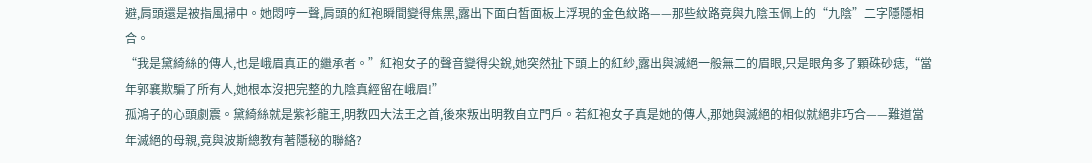避,肩頭還是被指風掃中。她悶哼一聲,肩頭的紅袍瞬間變得焦黑,露出下面白皙面板上浮現的金色紋路——那些紋路竟與九陰玉佩上的“九陰”二字隱隱相合。
“我是黛綺絲的傳人,也是峨眉真正的繼承者。”紅袍女子的聲音變得尖銳,她突然扯下頭上的紅紗,露出與滅絕一般無二的眉眼,只是眼角多了顆硃砂痣,“當年郭襄欺騙了所有人,她根本沒把完整的九陰真經留在峨眉!”
孤鴻子的心頭劇震。黛綺絲就是紫衫龍王,明教四大法王之首,後來叛出明教自立門戶。若紅袍女子真是她的傳人,那她與滅絕的相似就絕非巧合——難道當年滅絕的母親,竟與波斯總教有著隱秘的聯絡?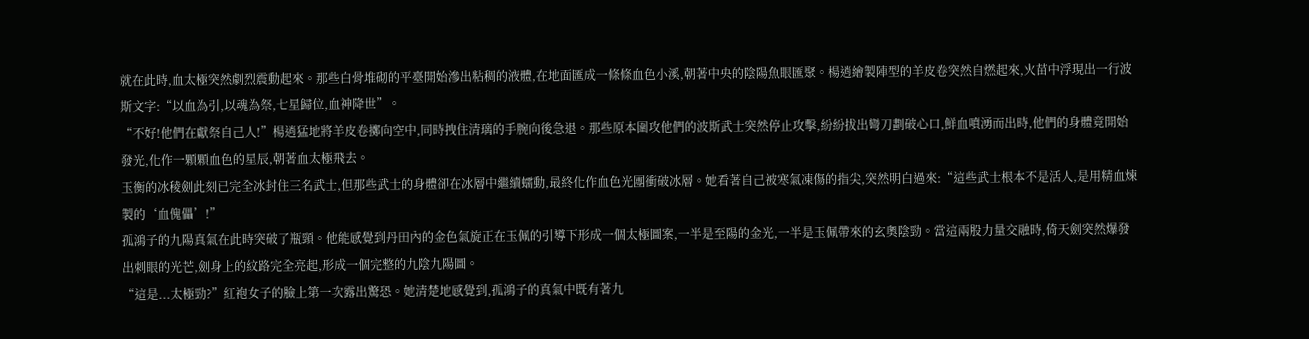就在此時,血太極突然劇烈震動起來。那些白骨堆砌的平臺開始滲出粘稠的液體,在地面匯成一條條血色小溪,朝著中央的陰陽魚眼匯聚。楊逍繪製陣型的羊皮卷突然自燃起來,火苗中浮現出一行波斯文字:“以血為引,以魂為祭,七星歸位,血神降世”。
“不好!他們在獻祭自己人!”楊逍猛地將羊皮卷擲向空中,同時拽住清璃的手腕向後急退。那些原本圍攻他們的波斯武士突然停止攻擊,紛紛拔出彎刀劃破心口,鮮血噴湧而出時,他們的身體竟開始發光,化作一顆顆血色的星辰,朝著血太極飛去。
玉衡的冰稜劍此刻已完全冰封住三名武士,但那些武士的身體卻在冰層中繼續蠕動,最終化作血色光團衝破冰層。她看著自己被寒氣凍傷的指尖,突然明白過來:“這些武士根本不是活人,是用精血煉製的‘血傀儡’!”
孤鴻子的九陽真氣在此時突破了瓶頸。他能感覺到丹田內的金色氣旋正在玉佩的引導下形成一個太極圖案,一半是至陽的金光,一半是玉佩帶來的玄奧陰勁。當這兩股力量交融時,倚天劍突然爆發出刺眼的光芒,劍身上的紋路完全亮起,形成一個完整的九陰九陽圖。
“這是...太極勁?”紅袍女子的臉上第一次露出驚恐。她清楚地感覺到,孤鴻子的真氣中既有著九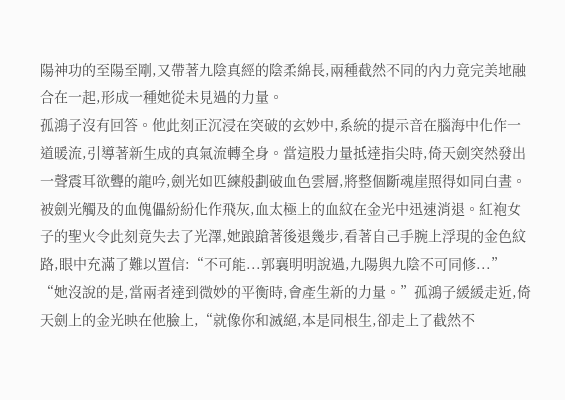陽神功的至陽至剛,又帶著九陰真經的陰柔綿長,兩種截然不同的內力竟完美地融合在一起,形成一種她從未見過的力量。
孤鴻子沒有回答。他此刻正沉浸在突破的玄妙中,系統的提示音在腦海中化作一道暖流,引導著新生成的真氣流轉全身。當這股力量抵達指尖時,倚天劍突然發出一聲震耳欲聾的龍吟,劍光如匹練般劃破血色雲層,將整個斷魂崖照得如同白晝。
被劍光觸及的血傀儡紛紛化作飛灰,血太極上的血紋在金光中迅速消退。紅袍女子的聖火令此刻竟失去了光澤,她踉蹌著後退幾步,看著自己手腕上浮現的金色紋路,眼中充滿了難以置信:“不可能...郭襄明明說過,九陽與九陰不可同修...”
“她沒說的是,當兩者達到微妙的平衡時,會產生新的力量。”孤鴻子緩緩走近,倚天劍上的金光映在他臉上,“就像你和滅絕,本是同根生,卻走上了截然不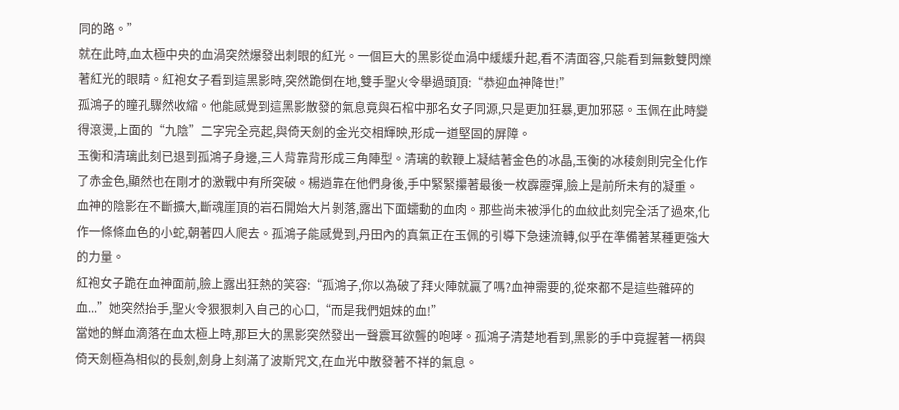同的路。”
就在此時,血太極中央的血渦突然爆發出刺眼的紅光。一個巨大的黑影從血渦中緩緩升起,看不清面容,只能看到無數雙閃爍著紅光的眼睛。紅袍女子看到這黑影時,突然跪倒在地,雙手聖火令舉過頭頂:“恭迎血神降世!”
孤鴻子的瞳孔驟然收縮。他能感覺到這黑影散發的氣息竟與石棺中那名女子同源,只是更加狂暴,更加邪惡。玉佩在此時變得滾燙,上面的“九陰”二字完全亮起,與倚天劍的金光交相輝映,形成一道堅固的屏障。
玉衡和清璃此刻已退到孤鴻子身邊,三人背靠背形成三角陣型。清璃的軟鞭上凝結著金色的冰晶,玉衡的冰稜劍則完全化作了赤金色,顯然也在剛才的激戰中有所突破。楊逍靠在他們身後,手中緊緊攥著最後一枚霹靂彈,臉上是前所未有的凝重。
血神的陰影在不斷擴大,斷魂崖頂的岩石開始大片剝落,露出下面蠕動的血肉。那些尚未被淨化的血紋此刻完全活了過來,化作一條條血色的小蛇,朝著四人爬去。孤鴻子能感覺到,丹田內的真氣正在玉佩的引導下急速流轉,似乎在準備著某種更強大的力量。
紅袍女子跪在血神面前,臉上露出狂熱的笑容:“孤鴻子,你以為破了拜火陣就贏了嗎?血神需要的,從來都不是這些雜碎的血...”她突然抬手,聖火令狠狠刺入自己的心口,“而是我們姐妹的血!”
當她的鮮血滴落在血太極上時,那巨大的黑影突然發出一聲震耳欲聾的咆哮。孤鴻子清楚地看到,黑影的手中竟握著一柄與倚天劍極為相似的長劍,劍身上刻滿了波斯咒文,在血光中散發著不祥的氣息。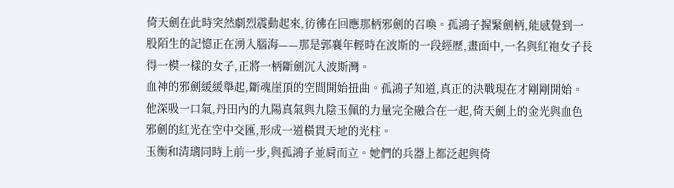倚天劍在此時突然劇烈震動起來,彷彿在回應那柄邪劍的召喚。孤鴻子握緊劍柄,能感覺到一股陌生的記憶正在湧入腦海——那是郭襄年輕時在波斯的一段經歷,畫面中,一名與紅袍女子長得一模一樣的女子,正將一柄斷劍沉入波斯灣。
血神的邪劍緩緩舉起,斷魂崖頂的空間開始扭曲。孤鴻子知道,真正的決戰現在才剛剛開始。他深吸一口氣,丹田內的九陽真氣與九陰玉佩的力量完全融合在一起,倚天劍上的金光與血色邪劍的紅光在空中交匯,形成一道橫貫天地的光柱。
玉衡和清璃同時上前一步,與孤鴻子並肩而立。她們的兵器上都泛起與倚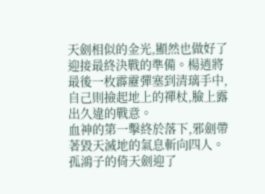天劍相似的金光,顯然也做好了迎接最終決戰的準備。楊逍將最後一枚霹靂彈塞到清璃手中,自己則撿起地上的禪杖,臉上露出久違的戰意。
血神的第一擊終於落下,邪劍帶著毀天滅地的氣息斬向四人。孤鴻子的倚天劍迎了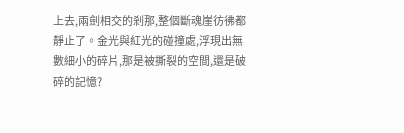上去,兩劍相交的剎那,整個斷魂崖彷彿都靜止了。金光與紅光的碰撞處,浮現出無數細小的碎片,那是被撕裂的空間,還是破碎的記憶?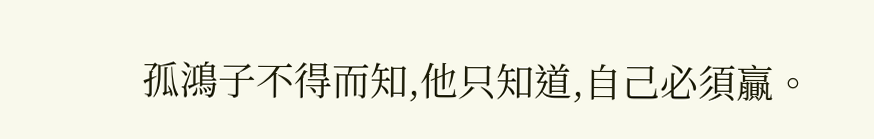孤鴻子不得而知,他只知道,自己必須贏。